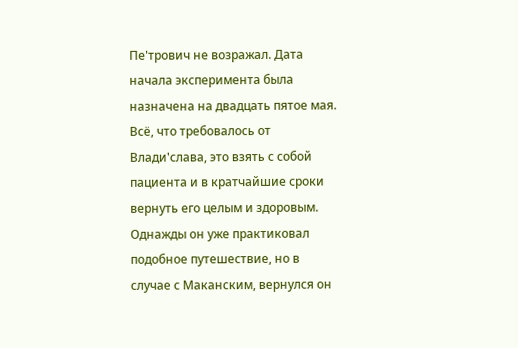Пе'трович не возражал. Дата начала эксперимента была назначена на двадцать пятое мая. Всё, что требовалось от Влади'слава, это взять с собой пациента и в кратчайшие сроки вернуть его целым и здоровым. Однажды он уже практиковал подобное путешествие, но в случае с Маканским, вернулся он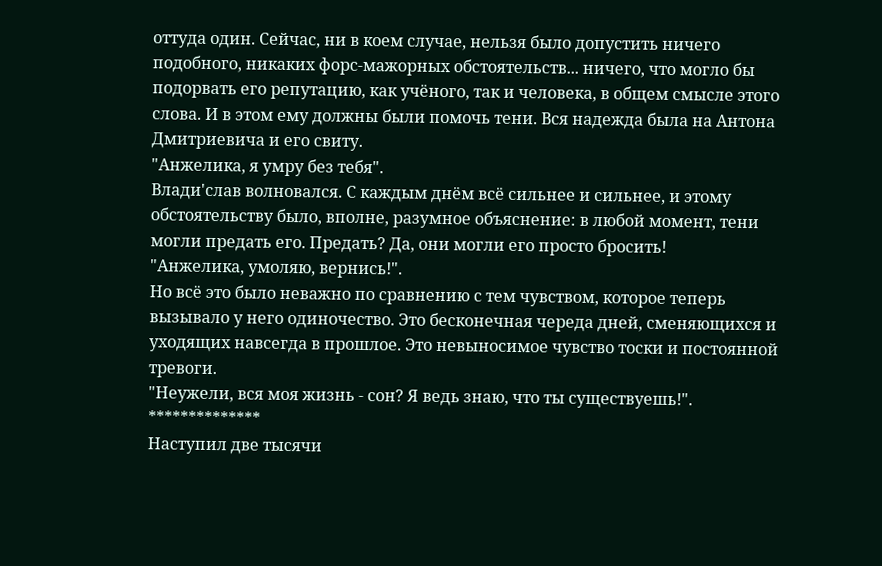оттуда один. Сейчас, ни в коем случае, нельзя было допустить ничего подобного, никаких форс-мажорных обстоятельств... ничего, что могло бы подорвать его репутацию, как учёного, так и человека, в общем смысле этого слова. И в этом ему должны были помочь тени. Вся надежда была на Антона Дмитриевича и его свиту.
"Анжелика, я умру без тебя".
Влади'слав волновался. С каждым днём всё сильнее и сильнее, и этому обстоятельству было, вполне, разумное объяснение: в любой момент, тени могли предать его. Предать? Да, они могли его просто бросить!
"Анжелика, умоляю, вернись!".
Но всё это было неважно по сравнению с тем чувством, которое теперь вызывало у него одиночество. Это бесконечная череда дней, сменяющихся и уходящих навсегда в прошлое. Это невыносимое чувство тоски и постоянной тревоги.
"Неужели, вся моя жизнь - сон? Я ведь знаю, что ты существуешь!".
**************
Наступил две тысячи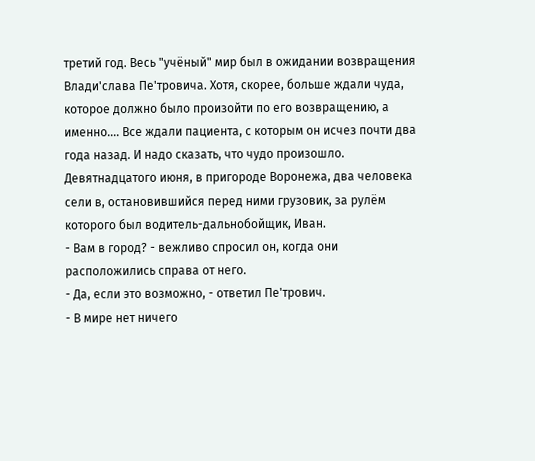третий год. Весь "учёный" мир был в ожидании возвращения Влади'слава Пе'тровича. Хотя, скорее, больше ждали чуда, которое должно было произойти по его возвращению, а именно.... Все ждали пациента, с которым он исчез почти два года назад. И надо сказать, что чудо произошло.
Девятнадцатого июня, в пригороде Воронежа, два человека сели в, остановившийся перед ними грузовик, за рулём которого был водитель-дальнобойщик, Иван.
- Вам в город? - вежливо спросил он, когда они расположились справа от него.
- Да, если это возможно, - ответил Пе'трович.
- В мире нет ничего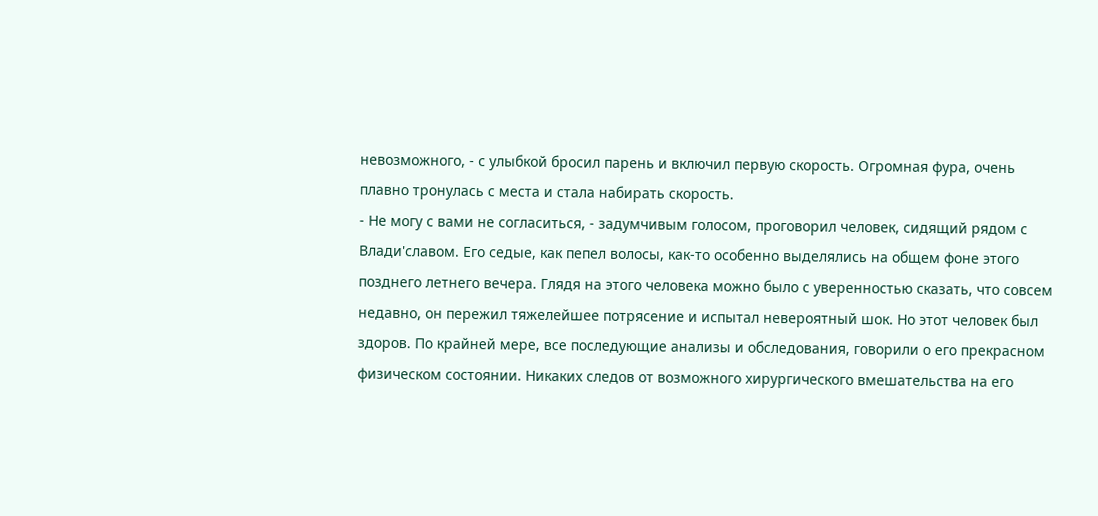невозможного, - с улыбкой бросил парень и включил первую скорость. Огромная фура, очень плавно тронулась с места и стала набирать скорость.
- Не могу с вами не согласиться, - задумчивым голосом, проговорил человек, сидящий рядом с Влади'славом. Его седые, как пепел волосы, как-то особенно выделялись на общем фоне этого позднего летнего вечера. Глядя на этого человека можно было с уверенностью сказать, что совсем недавно, он пережил тяжелейшее потрясение и испытал невероятный шок. Но этот человек был здоров. По крайней мере, все последующие анализы и обследования, говорили о его прекрасном физическом состоянии. Никаких следов от возможного хирургического вмешательства на его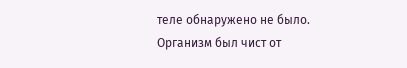теле обнаружено не было. Организм был чист от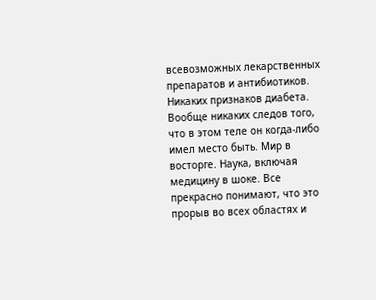всевозможных лекарственных препаратов и антибиотиков. Никаких признаков диабета. Вообще никаких следов того, что в этом теле он когда-либо имел место быть. Мир в восторге. Наука, включая медицину в шоке. Все прекрасно понимают, что это прорыв во всех областях и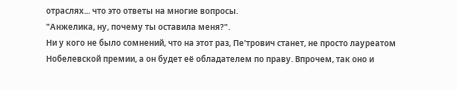отраслях... что это ответы на многие вопросы.
"Анжелика, ну, почему ты оставила меня?".
Ни у кого не было сомнений, что на этот раз, Пе'трович станет, не просто лауреатом Нобелевской премии, а он будет её обладателем по праву. Впрочем, так оно и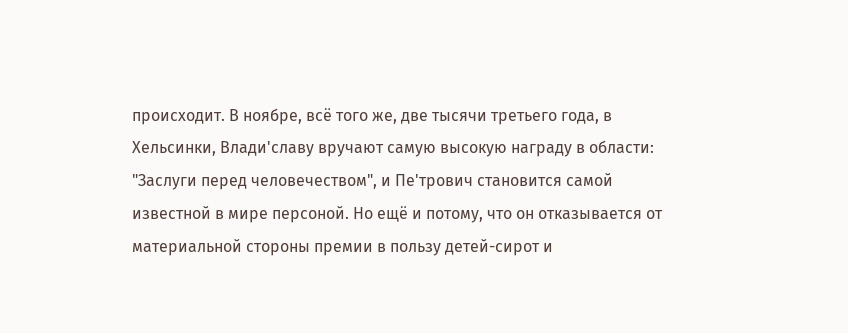происходит. В ноябре, всё того же, две тысячи третьего года, в Хельсинки, Влади'славу вручают самую высокую награду в области: "Заслуги перед человечеством", и Пе'трович становится самой известной в мире персоной. Но ещё и потому, что он отказывается от материальной стороны премии в пользу детей-сирот и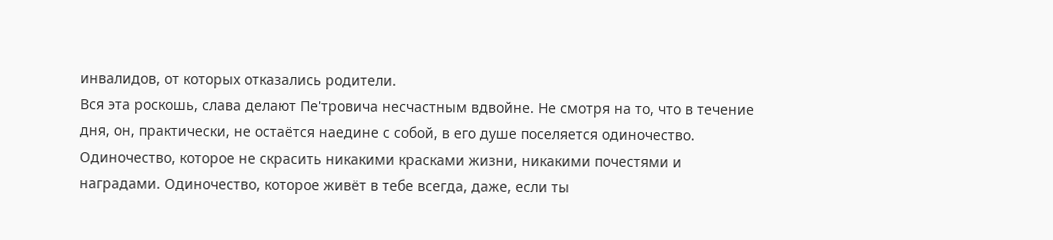инвалидов, от которых отказались родители.
Вся эта роскошь, слава делают Пе'тровича несчастным вдвойне. Не смотря на то, что в течение дня, он, практически, не остаётся наедине с собой, в его душе поселяется одиночество. Одиночество, которое не скрасить никакими красками жизни, никакими почестями и наградами. Одиночество, которое живёт в тебе всегда, даже, если ты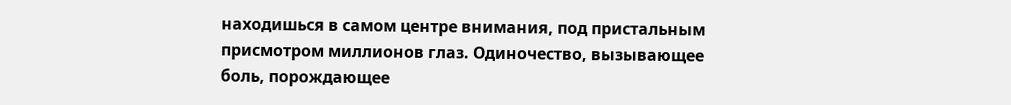находишься в самом центре внимания, под пристальным присмотром миллионов глаз. Одиночество, вызывающее боль, порождающее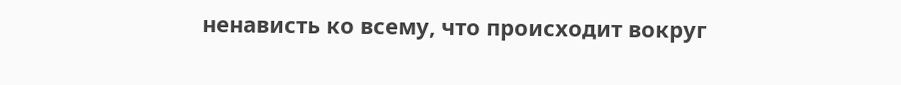ненависть ко всему, что происходит вокруг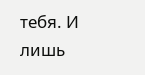тебя. И лишь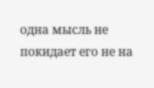одна мысль не покидает его не на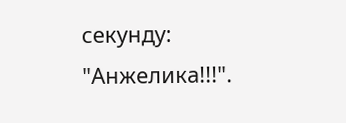секунду:
"Анжелика!!!".